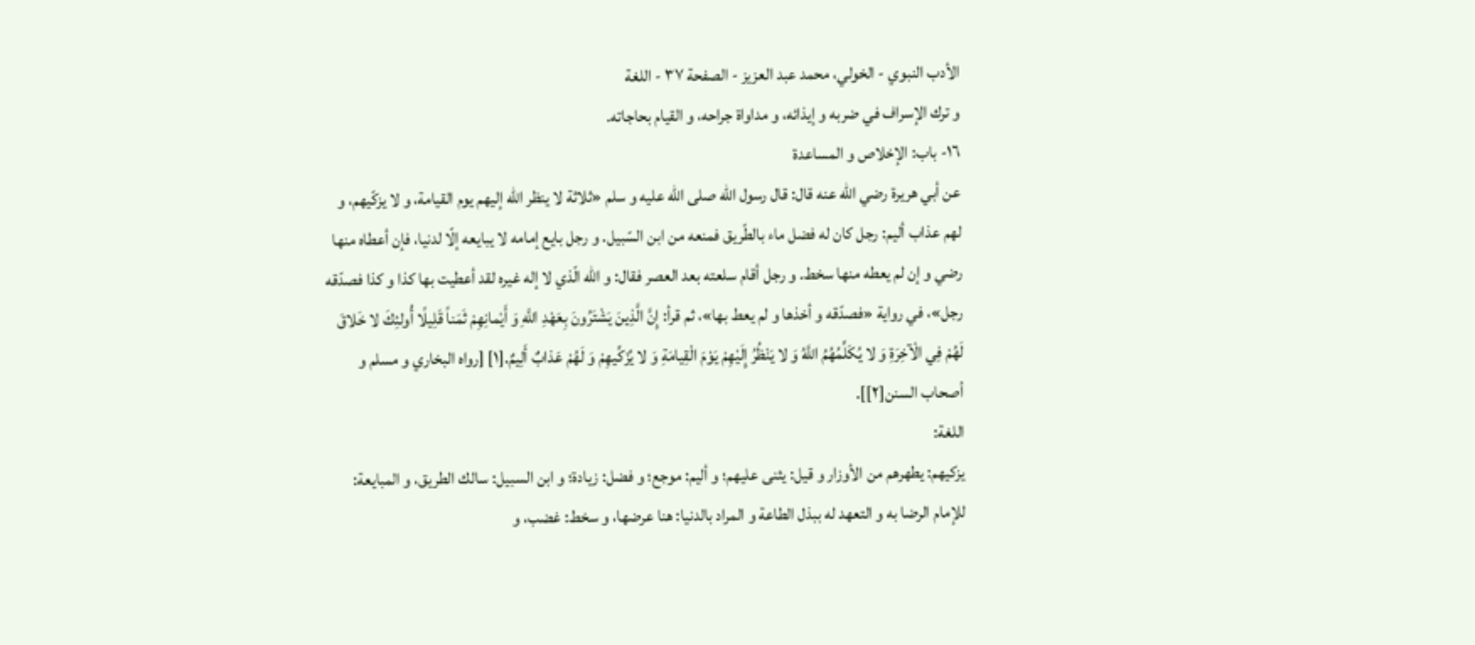الأدب النبوي - الخولي، محمد عبد العزيز - الصفحة ٣٧ - اللغة
و ترك الإسراف في ضربه و إيذائه، و مداواة جراحه، و القيام بحاجاته.
١٦- باب: الإخلاص و المساعدة
عن أبي هريرة رضي اللّه عنه قال: قال رسول اللّه صلى اللّه عليه و سلم «ثلاثة لا ينظر اللّه إليهم يوم القيامة، و لا يزكّيهم، و لهم عذاب أليم: رجل كان له فضل ماء بالطّريق فمنعه من ابن السّبيل. و رجل بايع إمامه لا يبايعه إلّا لدنيا، فإن أعطاه منها رضي و إن لم يعطه منها سخط. و رجل أقام سلعته بعد العصر فقال: و اللّه الّذي لا إله غيره لقد أعطيت بها كذا و كذا فصدّقه رجل»، في رواية «فصدّقه و أخذها و لم يعط بها»، ثم قرأ: إِنَّ الَّذِينَ يَشْتَرُونَ بِعَهْدِ اللَّهِ وَ أَيْمانِهِمْ ثَمَناً قَلِيلًا أُولئِكَ لا خَلاقَ لَهُمْ فِي الْآخِرَةِ وَ لا يُكَلِّمُهُمُ اللَّهُ وَ لا يَنْظُرُ إِلَيْهِمْ يَوْمَ الْقِيامَةِ وَ لا يُزَكِّيهِمْ وَ لَهُمْ عَذابٌ أَلِيمٌ.[١] [رواه البخاري و مسلم و أصحاب السنن[٢]].
اللغة:
يزكيهم: يطهرهم من الأوزار و قيل: يثنى عليهم؛ و أليم: موجع؛ و فضل: زيادة؛ و ابن السبيل: سالك الطريق، و المبايعة: للإمام الرضا به و التعهد له ببذل الطاعة و المراد بالدنيا: هنا عرضها، و سخط: غضب، و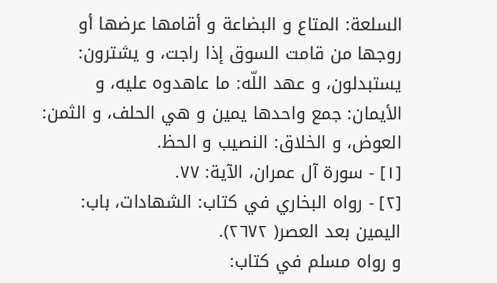السلعة: المتاع و البضاعة و أقامها عرضها أو روجها من قامت السوق إذا راجت، و يشترون:
يستبدلون، و عهد اللّه: ما عاهدوه عليه، و الأيمان: جمع واحدها يمين و هي الحلف، و الثمن: العوض، و الخلاق: النصيب و الحظ.
[١] - سورة آل عمران، الآية: ٧٧.
[٢] - رواه البخاري في كتاب: الشهادات، باب: اليمين بعد العصر( ٢٦٧٢).
و رواه مسلم في كتاب: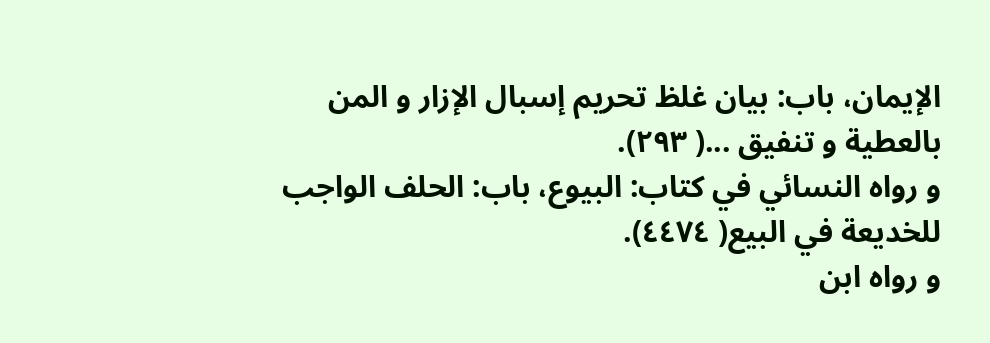الإيمان، باب: بيان غلظ تحريم إسبال الإزار و المن بالعطية و تنفيق ...( ٢٩٣).
و رواه النسائي في كتاب: البيوع، باب: الحلف الواجب للخديعة في البيع( ٤٤٧٤).
و رواه ابن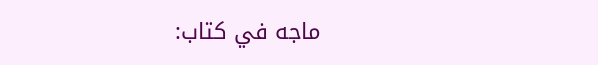ماجه في كتاب: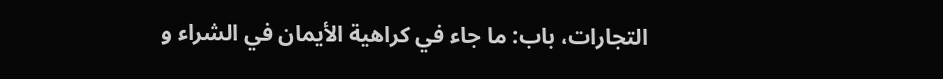التجارات، باب: ما جاء في كراهية الأيمان في الشراء و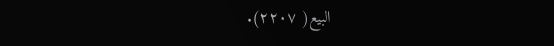البيع( ٢٢٠٧).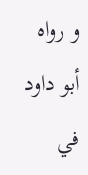و رواه أبو داود في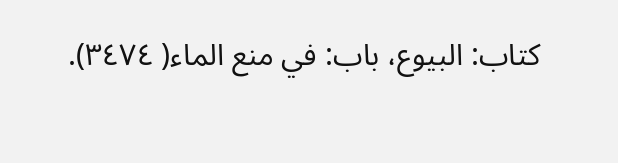كتاب: البيوع، باب: في منع الماء( ٣٤٧٤).